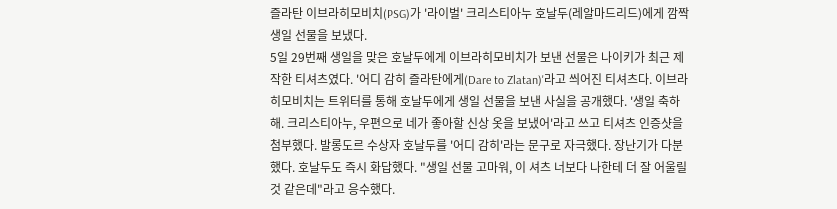즐라탄 이브라히모비치(PSG)가 '라이벌' 크리스티아누 호날두(레알마드리드)에게 깜짝 생일 선물을 보냈다.
5일 29번째 생일을 맞은 호날두에게 이브라히모비치가 보낸 선물은 나이키가 최근 제작한 티셔츠였다. '어디 감히 즐라탄에게(Dare to Zlatan)'라고 씌어진 티셔츠다. 이브라히모비치는 트위터를 통해 호날두에게 생일 선물을 보낸 사실을 공개했다. '생일 축하해. 크리스티아누, 우편으로 네가 좋아할 신상 옷을 보냈어'라고 쓰고 티셔츠 인증샷을 첨부했다. 발롱도르 수상자 호날두를 '어디 감히'라는 문구로 자극했다. 장난기가 다분했다. 호날두도 즉시 화답했다. "생일 선물 고마워, 이 셔츠 너보다 나한테 더 잘 어울릴 것 같은데"라고 응수했다.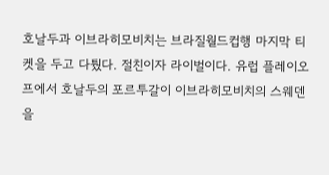호날두과 이브라히모비치는 브라질월드컵행 마지막 티켓을 두고 다퉜다. 절친이자 라이벌이다. 유럽 플레이오프에서 호날두의 포르투갈이 이브라히모비치의 스웨덴을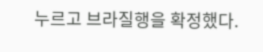누르고 브라질행을 확정했다.